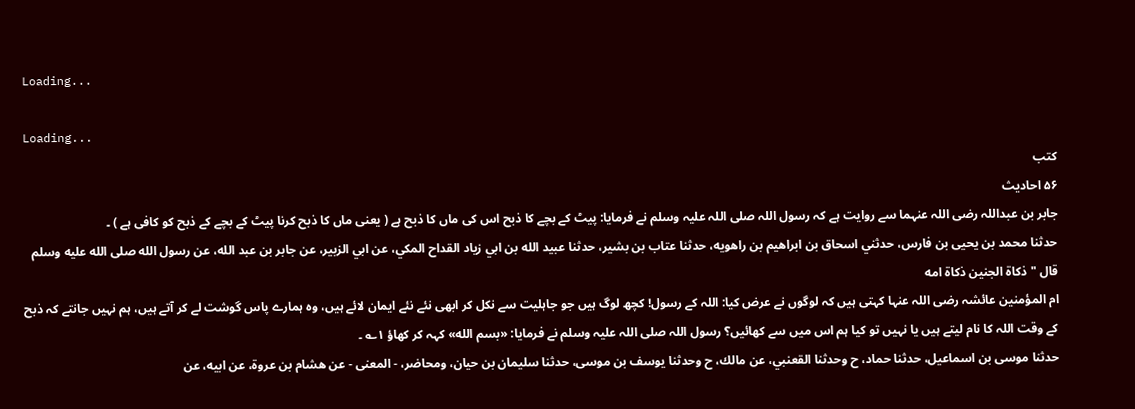Loading...

Loading...
کتب
۵۶ احادیث
جابر بن عبداللہ رضی اللہ عنہما سے روایت ہے کہ رسول اللہ صلی اللہ علیہ وسلم نے فرمایا: پیٹ کے بچے کا ذبح اس کی ماں کا ذبح ہے ( یعنی ماں کا ذبح کرنا پیٹ کے بچے کے ذبح کو کافی ہے ) ۔
حدثنا محمد بن يحيى بن فارس، حدثني اسحاق بن ابراهيم بن راهويه، حدثنا عتاب بن بشير، حدثنا عبيد الله بن ابي زياد القداح المكي، عن ابي الزبير، عن جابر بن عبد الله، عن رسول الله صلى الله عليه وسلم قال " ذكاة الجنين ذكاة امه
ام المؤمنین عائشہ رضی اللہ عنہا کہتی ہیں کہ لوگوں نے عرض کیا: اللہ کے رسول! کچھ لوگ ہیں جو جاہلیت سے نکل کر ابھی نئے نئے ایمان لائے ہیں، وہ ہمارے پاس گوشت لے کر آتے ہیں، ہم نہیں جانتے کہ ذبح کے وقت اللہ کا نام لیتے ہیں یا نہیں تو کیا ہم اس میں سے کھائیں؟ رسول اللہ صلی اللہ علیہ وسلم نے فرمایا: «بسم الله» کہہ کر کھاؤ ۱؎ ۔
حدثنا موسى بن اسماعيل، حدثنا حماد، ح وحدثنا القعنبي، عن مالك، ح وحدثنا يوسف بن موسى، حدثنا سليمان بن حيان، ومحاضر، - المعنى - عن هشام بن عروة، عن ابيه، عن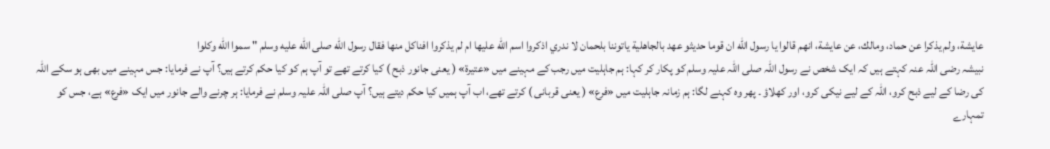عايشة، ولم يذكرا عن حماد، ومالك، عن عايشة، انهم قالوا يا رسول الله ان قوما حديثو عهد بالجاهلية ياتوننا بلحمان لا ندري اذكروا اسم الله عليها ام لم يذكروا افناكل منها فقال رسول الله صلى الله عليه وسلم " سموا الله وكلوا
نبیشہ رضی اللہ عنہ کہتے ہیں کہ ایک شخص نے رسول اللہ صلی اللہ علیہ وسلم کو پکار کر کہا: ہم جاہلیت میں رجب کے مہینے میں «عتيرة» ( یعنی جانور ذبح ) کیا کرتے تھے تو آپ ہم کو کیا حکم کرتے ہیں؟ آپ نے فرمایا: جس مہینے میں بھی ہو سکے اللہ کی رضا کے لیے ذبح کرو، اللہ کے لیے نیکی کرو، اور کھلاؤ ۔ پھر وہ کہنے لگا: ہم زمانہ جاہلیت میں «فرع» ( یعنی قربانی ) کرتے تھے، اب آپ ہمیں کیا حکم دیتے ہیں؟ آپ صلی اللہ علیہ وسلم نے فرمایا: ہر چرنے والے جانور میں ایک «فرع» ہے، جس کو تمہارے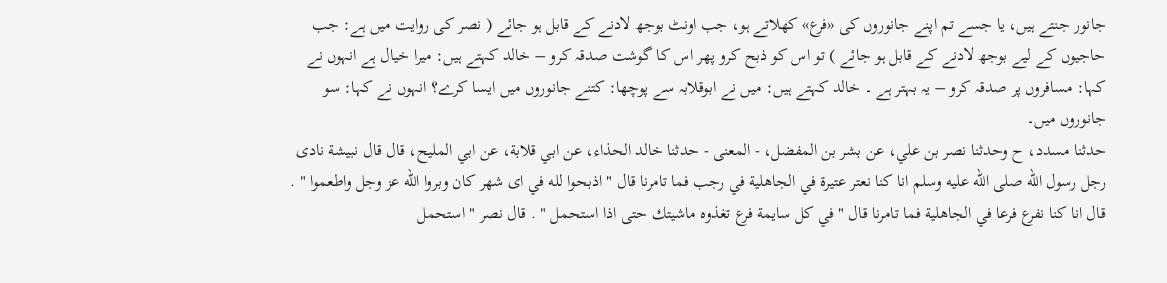جانور جنتے ہیں، یا جسے تم اپنے جانوروں کی «فرع» کھلاتے ہو، جب اونٹ بوجھ لادنے کے قابل ہو جائے ( نصر کی روایت میں ہے: جب حاجیوں کے لیے بوجھ لادنے کے قابل ہو جائے ) تو اس کو ذبح کرو پھر اس کا گوشت صدقہ کرو – خالد کہتے ہیں: میرا خیال ہے انہوں نے کہا: مسافروں پر صدقہ کرو – یہ بہتر ہے ۔ خالد کہتے ہیں: میں نے ابوقلابہ سے پوچھا: کتنے جانوروں میں ایسا کرے؟ انہوں نے کہا: سو جانوروں میں۔
حدثنا مسدد، ح وحدثنا نصر بن علي، عن بشر بن المفضل، - المعنى - حدثنا خالد الحذاء، عن ابي قلابة، عن ابي المليح، قال قال نبيشة نادى رجل رسول الله صلى الله عليه وسلم انا كنا نعتر عتيرة في الجاهلية في رجب فما تامرنا قال " اذبحوا لله في اى شهر كان وبروا الله عز وجل واطعموا " . قال انا كنا نفرع فرعا في الجاهلية فما تامرنا قال " في كل سايمة فرع تغذوه ماشيتك حتى اذا استحمل " . قال نصر " استحمل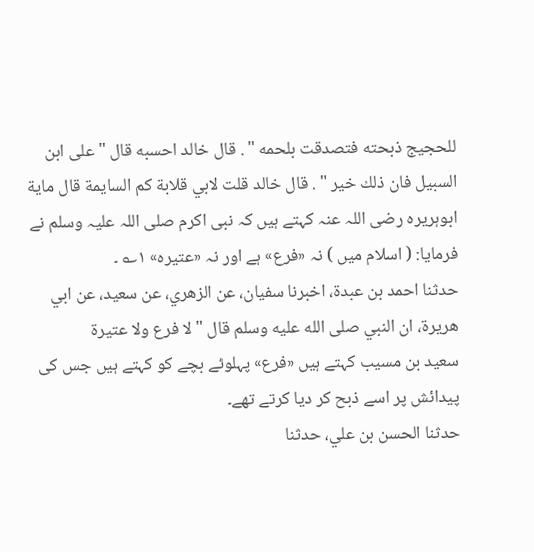للحجيج ذبحته فتصدقت بلحمه " . قال خالد احسبه قال " على ابن السبيل فان ذلك خير " . قال خالد قلت لابي قلابة كم السايمة قال ماية
ابوہریرہ رضی اللہ عنہ کہتے ہیں کہ نبی اکرم صلی اللہ علیہ وسلم نے فرمایا: ( اسلام میں ) نہ «فرع» ہے اور نہ «عتیرہ» ۱؎ ۔
حدثنا احمد بن عبدة، اخبرنا سفيان، عن الزهري، عن سعيد، عن ابي هريرة، ان النبي صلى الله عليه وسلم قال " لا فرع ولا عتيرة
سعید بن مسیب کہتے ہیں «فرع» پہلوٹے بچے کو کہتے ہیں جس کی پیدائش پر اسے ذبح کر دیا کرتے تھے۔
حدثنا الحسن بن علي، حدثنا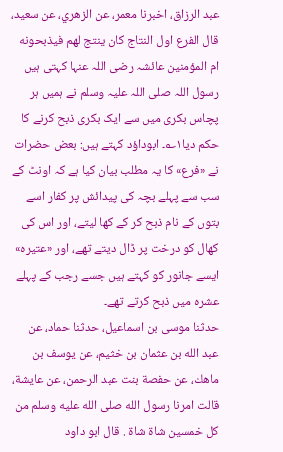عبد الرزاق، اخبرنا معمر، عن الزهري، عن سعيد، قال الفرع اول النتاج كان ينتج لهم فيذبحونه
ام المؤمنین عائشہ رضی اللہ عنہا کہتی ہیں رسول اللہ صلی اللہ علیہ وسلم نے ہمیں ہر پچاس بکری میں سے ایک بکری ذبح کرنے کا حکم دیا۱؎۔ ابوداؤد کہتے ہیں: بعض حضرات نے «فرع» کا یہ مطلب بیان کیا ہے کہ اونٹ کے سب سے پہلے بچہ کی پیدائش پر کفار اسے بتوں کے نام ذبح کر کے کھا لیتے، اور اس کی کھال کو درخت پر ڈال دیتے تھے، اور «عتیرہ» ایسے جانور کو کہتے ہیں جسے رجب کے پہلے عشرہ میں ذبح کرتے تھے۔
حدثنا موسى بن اسماعيل، حدثنا حماد، عن عبد الله بن عثمان بن خثيم، عن يوسف بن ماهك، عن حفصة بنت عبد الرحمن، عن عايشة، قالت امرنا رسول الله صلى الله عليه وسلم من كل خمسين شاة شاة . قال ابو داود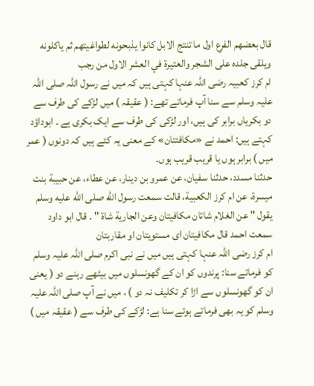قال بعضهم الفرع اول ما تنتج الابل كانوا يذبحونه لطواغيتهم ثم ياكلونه ويلقى جلده على الشجر والعتيرة في العشر الاول من رجب
ام کرز کعبیہ رضی اللہ عنہا کہتی ہیں کہ میں نے رسول اللہ صلی اللہ علیہ وسلم سے سنا آپ فرماتے تھے: ( عقیقہ ) میں لڑکے کی طرف سے دو بکریاں برابر کی ہیں، اور لڑکی کی طرف سے ایک بکری ہے ۔ ابوداؤد کہتے ہیں: احمد نے «مكافئتان» کے معنی یہ کئے ہیں کہ دونوں ( عمر میں ) برابر ہوں یا قریب قریب ہوں۔
حدثنا مسدد، حدثنا سفيان، عن عمرو بن دينار، عن عطاء، عن حبيبة بنت ميسرة، عن ام كرز الكعبية، قالت سمعت رسول الله صلى الله عليه وسلم يقول " عن الغلام شاتان مكافيتان وعن الجارية شاة " . قال ابو داود سمعت احمد قال مكافيتان اى مستويتان او مقاربتان
ام کرز رضی اللہ عنہا کہتی ہیں میں نے نبی اکرم صلی اللہ علیہ وسلم کو فرماتے سنا: پرندوں کو ان کے گھونسلوں میں بیٹھے رہنے دو ( یعنی ان کو گھونسلوں سے اڑا کر تکلیف نہ دو ) ، میں نے آپ صلی اللہ علیہ وسلم کو یہ بھی فرماتے ہوئے سنا ہے: لڑکے کی طرف سے ( عقیقہ میں )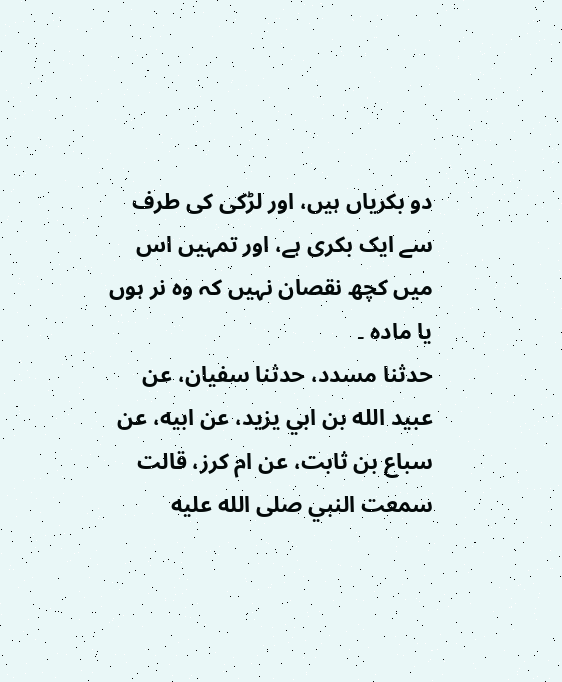دو بکریاں ہیں، اور لڑکی کی طرف سے ایک بکری ہے، اور تمہیں اس میں کچھ نقصان نہیں کہ وہ نر ہوں یا مادہ ۔
حدثنا مسدد، حدثنا سفيان، عن عبيد الله بن ابي يزيد، عن ابيه، عن سباع بن ثابت، عن ام كرز، قالت سمعت النبي صلى الله عليه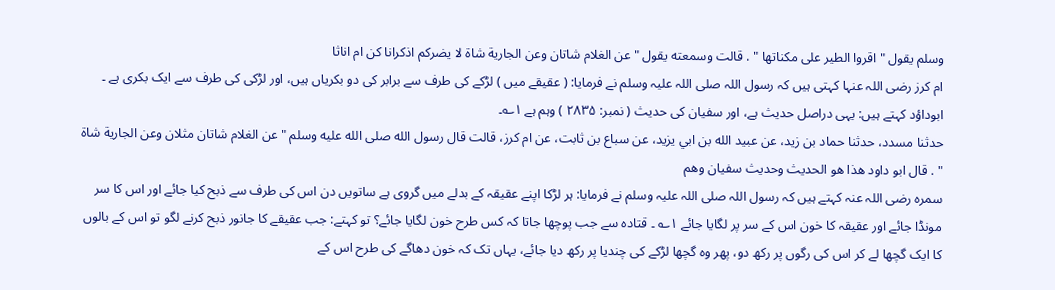وسلم يقول " اقروا الطير على مكناتها " . قالت وسمعته يقول " عن الغلام شاتان وعن الجارية شاة لا يضركم اذكرانا كن ام اناثا
ام کرز رضی اللہ عنہا کہتی ہیں کہ رسول اللہ صلی اللہ علیہ وسلم نے فرمایا: ( عقیقے میں ) لڑکے کی طرف سے برابر کی دو بکریاں ہیں، اور لڑکی کی طرف سے ایک بکری ہے ۔ ابوداؤد کہتے ہیں: یہی دراصل حدیث ہے، اور سفیان کی حدیث ( نمبر: ۲۸۳۵ ) وہم ہے ۱؎۔
حدثنا مسدد، حدثنا حماد بن زيد، عن عبيد الله بن ابي يزيد، عن سباع بن ثابت، عن ام كرز، قالت قال رسول الله صلى الله عليه وسلم " عن الغلام شاتان مثلان وعن الجارية شاة " . قال ابو داود هذا هو الحديث وحديث سفيان وهم
سمرہ رضی اللہ عنہ کہتے ہیں کہ رسول اللہ صلی اللہ علیہ وسلم نے فرمایا: ہر لڑکا اپنے عقیقہ کے بدلے میں گروی ہے ساتویں دن اس کی طرف سے ذبح کیا جائے اور اس کا سر مونڈا جائے اور عقیقہ کا خون اس کے سر پر لگایا جائے ۱؎ ۔ قتادہ سے جب پوچھا جاتا کہ کس طرح خون لگایا جائے؟ تو کہتے: جب عقیقے کا جانور ذبح کرنے لگو تو اس کے بالوں کا ایک گچھا لے کر اس کی رگوں پر رکھ دو، پھر وہ گچھا لڑکے کی چندیا پر رکھ دیا جائے، یہاں تک کہ خون دھاگے کی طرح اس کے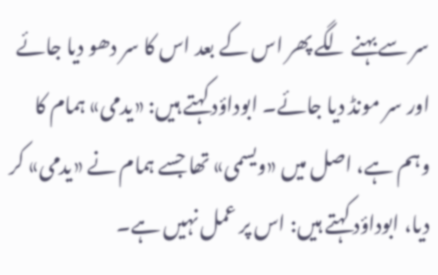سر سے بہنے لگے پھر اس کے بعد اس کا سر دھو دیا جائے اور سر مونڈ دیا جائے۔ ابوداؤد کہتے ہیں: «يدمى» ہمام کا وہم ہے، اصل میں «ويسمى» تھا جسے ہمام نے «يدمى» کر دیا، ابوداؤد کہتے ہیں: اس پر عمل نہیں ہے۔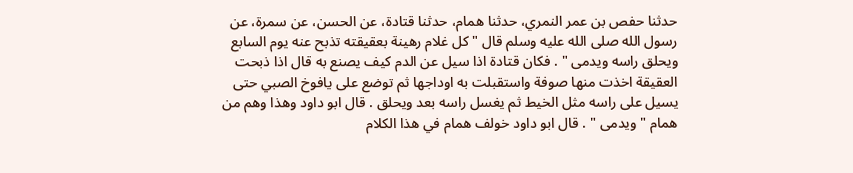حدثنا حفص بن عمر النمري، حدثنا همام، حدثنا قتادة، عن الحسن، عن سمرة، عن رسول الله صلى الله عليه وسلم قال " كل غلام رهينة بعقيقته تذبح عنه يوم السابع ويحلق راسه ويدمى " . فكان قتادة اذا سيل عن الدم كيف يصنع به قال اذا ذبحت العقيقة اخذت منها صوفة واستقبلت به اوداجها ثم توضع على يافوخ الصبي حتى يسيل على راسه مثل الخيط ثم يغسل راسه بعد ويحلق . قال ابو داود وهذا وهم من همام " ويدمى " . قال ابو داود خولف همام في هذا الكلام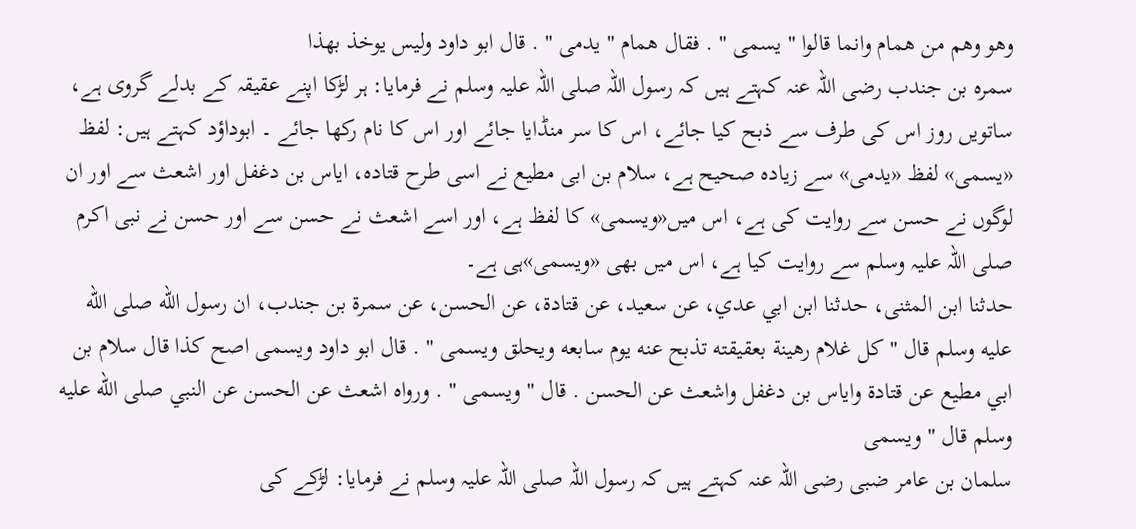وهو وهم من همام وانما قالوا " يسمى " . فقال همام " يدمى " . قال ابو داود وليس يوخذ بهذا
سمرہ بن جندب رضی اللہ عنہ کہتے ہیں کہ رسول اللہ صلی اللہ علیہ وسلم نے فرمایا: ہر لڑکا اپنے عقیقہ کے بدلے گروی ہے، ساتویں روز اس کی طرف سے ذبح کیا جائے، اس کا سر منڈایا جائے اور اس کا نام رکھا جائے ۔ ابوداؤد کہتے ہیں: لفظ «يسمى» لفظ «يدمى» سے زیادہ صحیح ہے، سلام بن ابی مطیع نے اسی طرح قتادہ، ایاس بن دغفل اور اشعث سے اور ان لوگوں نے حسن سے روایت کی ہے، اس میں«ويسمى» کا لفظ ہے، اور اسے اشعث نے حسن سے اور حسن نے نبی اکرم صلی اللہ علیہ وسلم سے روایت کیا ہے، اس میں بھی «ويسمى»ہی ہے۔
حدثنا ابن المثنى، حدثنا ابن ابي عدي، عن سعيد، عن قتادة، عن الحسن، عن سمرة بن جندب، ان رسول الله صلى الله عليه وسلم قال " كل غلام رهينة بعقيقته تذبح عنه يوم سابعه ويحلق ويسمى " . قال ابو داود ويسمى اصح كذا قال سلام بن ابي مطيع عن قتادة واياس بن دغفل واشعث عن الحسن . قال " ويسمى " . ورواه اشعث عن الحسن عن النبي صلى الله عليه وسلم قال " ويسمى
سلمان بن عامر ضبی رضی اللہ عنہ کہتے ہیں کہ رسول اللہ صلی اللہ علیہ وسلم نے فرمایا: لڑکے کی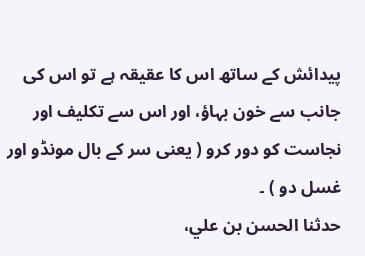پیدائش کے ساتھ اس کا عقیقہ ہے تو اس کی جانب سے خون بہاؤ، اور اس سے تکلیف اور نجاست کو دور کرو ( یعنی سر کے بال مونڈو اور غسل دو ) ۔
حدثنا الحسن بن علي،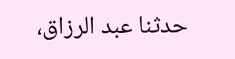حدثنا عبد الرزاق،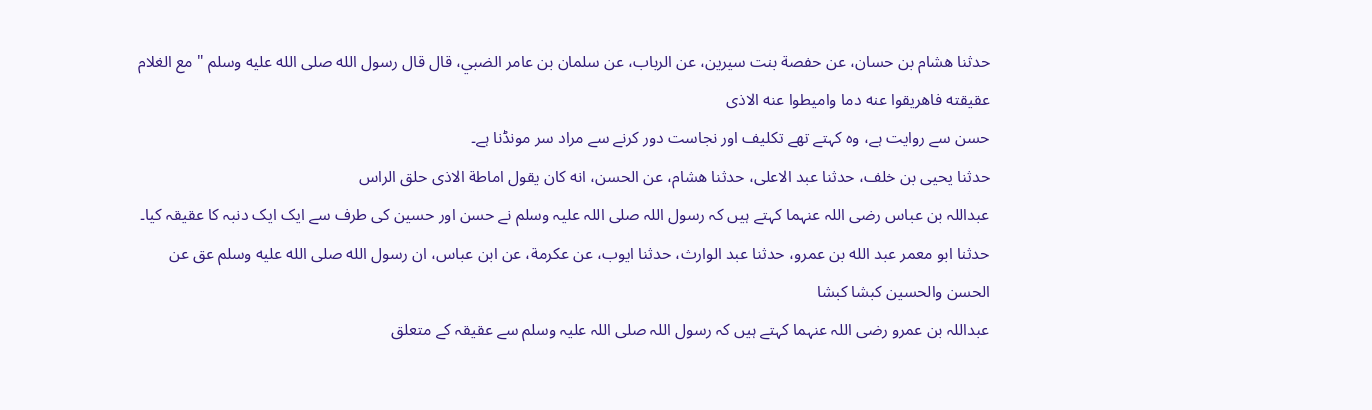حدثنا هشام بن حسان، عن حفصة بنت سيرين، عن الرباب، عن سلمان بن عامر الضبي، قال قال رسول الله صلى الله عليه وسلم " مع الغلام عقيقته فاهريقوا عنه دما واميطوا عنه الاذى
حسن سے روایت ہے، وہ کہتے تھے تکلیف اور نجاست دور کرنے سے مراد سر مونڈنا ہے۔
حدثنا يحيى بن خلف، حدثنا عبد الاعلى، حدثنا هشام، عن الحسن، انه كان يقول اماطة الاذى حلق الراس
عبداللہ بن عباس رضی اللہ عنہما کہتے ہیں کہ رسول اللہ صلی اللہ علیہ وسلم نے حسن اور حسین کی طرف سے ایک ایک دنبہ کا عقیقہ کیا۔
حدثنا ابو معمر عبد الله بن عمرو، حدثنا عبد الوارث، حدثنا ايوب، عن عكرمة، عن ابن عباس، ان رسول الله صلى الله عليه وسلم عق عن الحسن والحسين كبشا كبشا
عبداللہ بن عمرو رضی اللہ عنہما کہتے ہیں کہ رسول اللہ صلی اللہ علیہ وسلم سے عقیقہ کے متعلق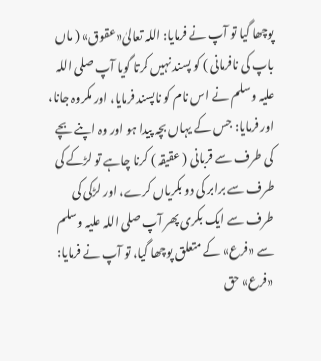پوچھا گیا تو آپ نے فرمایا: اللہ تعالیٰ«عقوق» ( ماں باپ کی نافرمانی ) کو پسند نہیں کرتا گویا آپ صلی اللہ علیہ وسلم نے اس نام کو ناپسند فرمایا، اور مکروہ جانا، اور فرمایا: جس کے یہاں بچہ پیدا ہو اور وہ اپنے بچے کی طرف سے قربانی ( عقیقہ ) کرنا چاہے تو لڑکے کی طرف سے برابر کی دو بکریاں کرے، اور لڑکی کی طرف سے ایک بکری پھر آپ صلی اللہ علیہ وسلم سے «فرع» کے متعلق پوچھا گیا، تو آپ نے فرمایا: «فرع» حق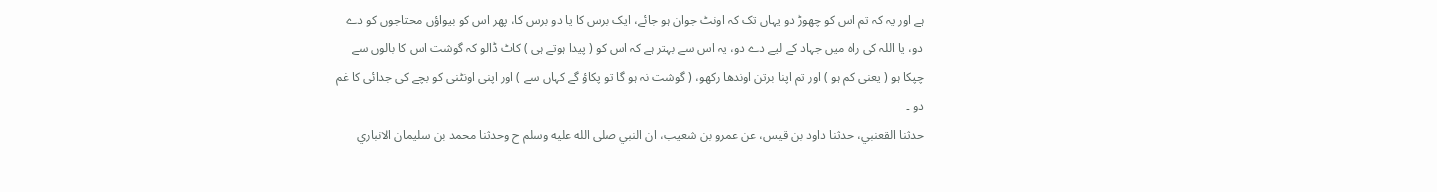ہے اور یہ کہ تم اس کو چھوڑ دو یہاں تک کہ اونٹ جوان ہو جائے، ایک برس کا یا دو برس کا، پھر اس کو بیواؤں محتاجوں کو دے دو، یا اللہ کی راہ میں جہاد کے لیے دے دو، یہ اس سے بہتر ہے کہ اس کو ( پیدا ہوتے ہی ) کاٹ ڈالو کہ گوشت اس کا بالوں سے چپکا ہو ( یعنی کم ہو ) اور تم اپنا برتن اوندھا رکھو، ( گوشت نہ ہو گا تو پکاؤ گے کہاں سے ) اور اپنی اونٹنی کو بچے کی جدائی کا غم دو ۔
حدثنا القعنبي، حدثنا داود بن قيس، عن عمرو بن شعيب، ان النبي صلى الله عليه وسلم ح وحدثنا محمد بن سليمان الانباري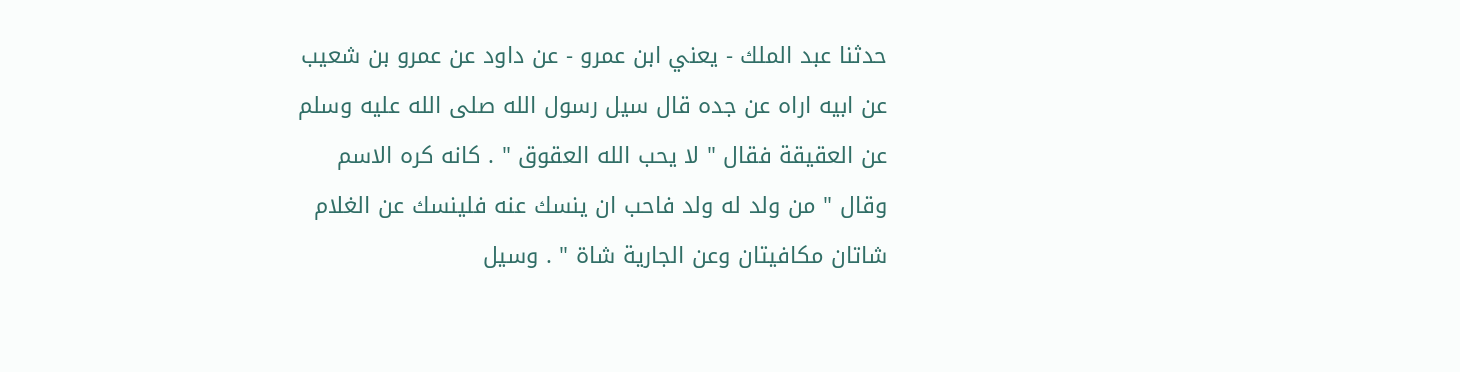حدثنا عبد الملك - يعني ابن عمرو - عن داود عن عمرو بن شعيب عن ابيه اراه عن جده قال سيل رسول الله صلى الله عليه وسلم عن العقيقة فقال " لا يحب الله العقوق " . كانه كره الاسم وقال " من ولد له ولد فاحب ان ينسك عنه فلينسك عن الغلام شاتان مكافيتان وعن الجارية شاة " . وسيل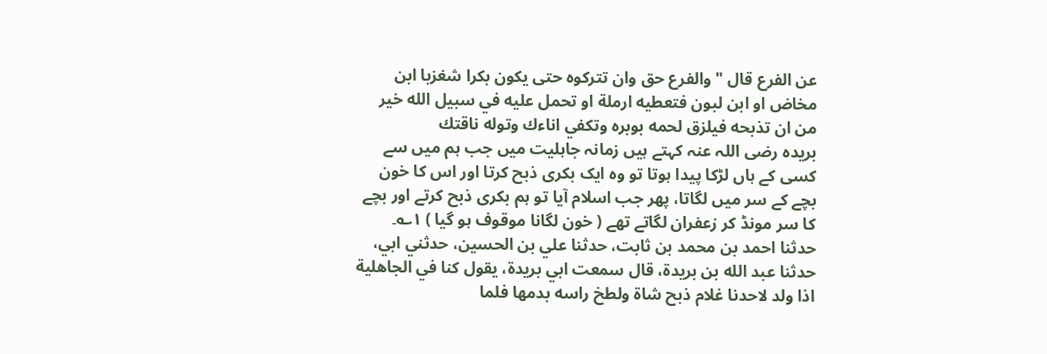عن الفرع قال " والفرع حق وان تتركوه حتى يكون بكرا شغزبا ابن مخاض او ابن لبون فتعطيه ارملة او تحمل عليه في سبيل الله خير من ان تذبحه فيلزق لحمه بوبره وتكفي اناءك وتوله ناقتك
بریدہ رضی اللہ عنہ کہتے ہیں زمانہ جاہلیت میں جب ہم میں سے کسی کے ہاں لڑکا پیدا ہوتا تو وہ ایک بکری ذبح کرتا اور اس کا خون بچے کے سر میں لگاتا، پھر جب اسلام آیا تو ہم بکری ذبح کرتے اور بچے کا سر مونڈ کر زعفران لگاتے تھے ( خون لگانا موقوف ہو گیا ) ۱؎۔
حدثنا احمد بن محمد بن ثابت، حدثنا علي بن الحسين، حدثني ابي، حدثنا عبد الله بن بريدة، قال سمعت ابي بريدة، يقول كنا في الجاهلية اذا ولد لاحدنا غلام ذبح شاة ولطخ راسه بدمها فلما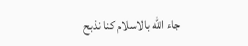جاء الله بالاسلام كنا نذبح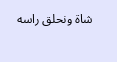شاة ونحلق راسه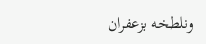ونلطخه بزعفران